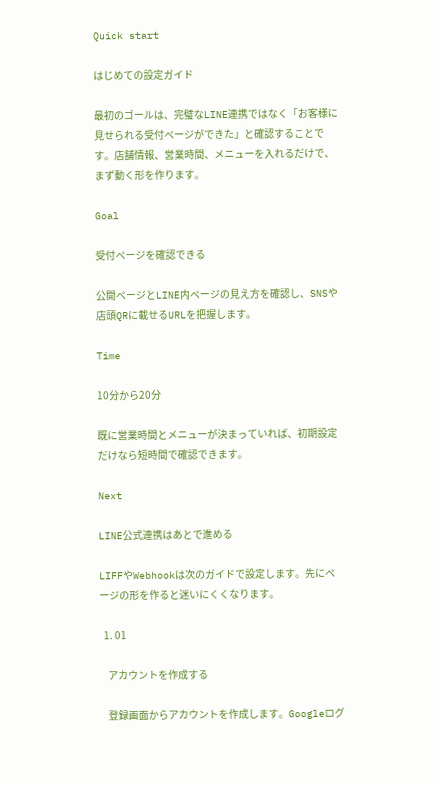Quick start

はじめての設定ガイド

最初のゴールは、完璧なLINE連携ではなく「お客様に見せられる受付ページができた」と確認することです。店舗情報、営業時間、メニューを入れるだけで、まず動く形を作ります。

Goal

受付ページを確認できる

公開ページとLINE内ページの見え方を確認し、SNSや店頭QRに載せるURLを把握します。

Time

10分から20分

既に営業時間とメニューが決まっていれば、初期設定だけなら短時間で確認できます。

Next

LINE公式連携はあとで進める

LIFFやWebhookは次のガイドで設定します。先にページの形を作ると迷いにくくなります。

  1. 01

    アカウントを作成する

    登録画面からアカウントを作成します。Googleログ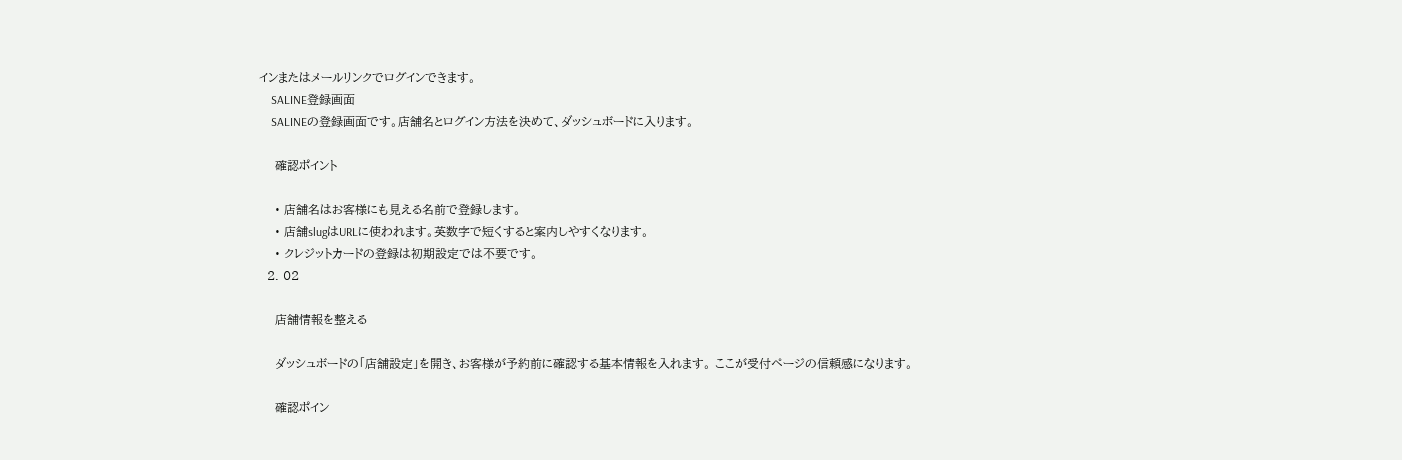インまたはメールリンクでログインできます。
    SALINE登録画面
    SALINEの登録画面です。店舗名とログイン方法を決めて、ダッシュボードに入ります。

    確認ポイント

    • 店舗名はお客様にも見える名前で登録します。
    • 店舗slugはURLに使われます。英数字で短くすると案内しやすくなります。
    • クレジットカードの登録は初期設定では不要です。
  2. 02

    店舗情報を整える

    ダッシュボードの「店舗設定」を開き、お客様が予約前に確認する基本情報を入れます。 ここが受付ページの信頼感になります。

    確認ポイン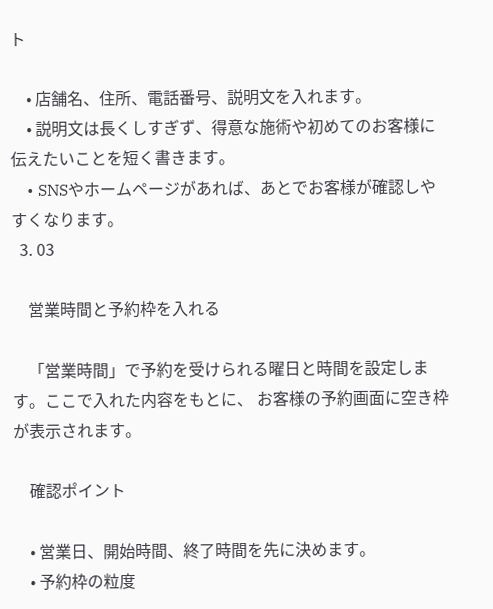ト

    • 店舗名、住所、電話番号、説明文を入れます。
    • 説明文は長くしすぎず、得意な施術や初めてのお客様に伝えたいことを短く書きます。
    • SNSやホームページがあれば、あとでお客様が確認しやすくなります。
  3. 03

    営業時間と予約枠を入れる

    「営業時間」で予約を受けられる曜日と時間を設定します。ここで入れた内容をもとに、 お客様の予約画面に空き枠が表示されます。

    確認ポイント

    • 営業日、開始時間、終了時間を先に決めます。
    • 予約枠の粒度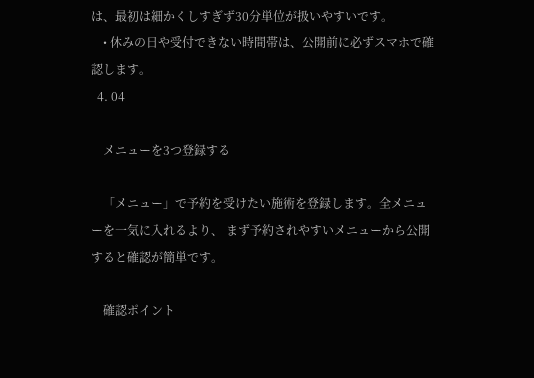は、最初は細かくしすぎず30分単位が扱いやすいです。
    • 休みの日や受付できない時間帯は、公開前に必ずスマホで確認します。
  4. 04

    メニューを3つ登録する

    「メニュー」で予約を受けたい施術を登録します。全メニューを一気に入れるより、 まず予約されやすいメニューから公開すると確認が簡単です。

    確認ポイント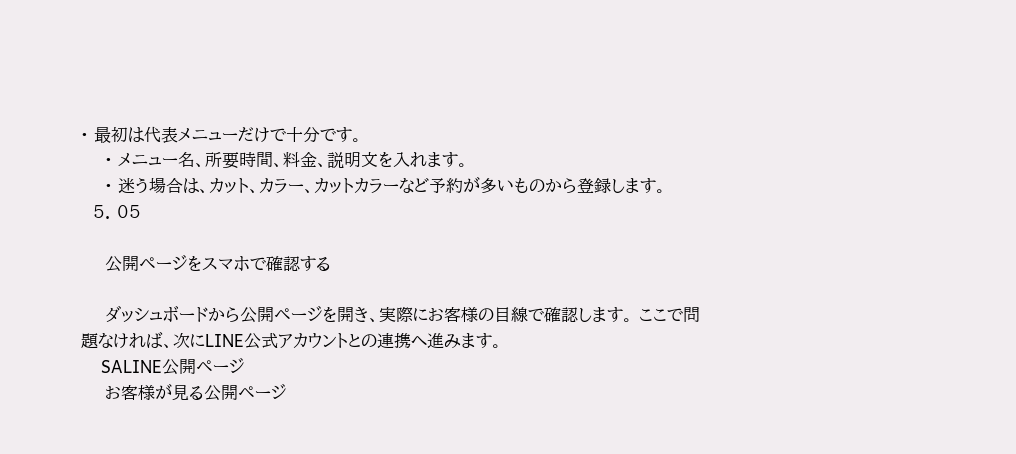• 最初は代表メニューだけで十分です。
    • メニュー名、所要時間、料金、説明文を入れます。
    • 迷う場合は、カット、カラー、カットカラーなど予約が多いものから登録します。
  5. 05

    公開ページをスマホで確認する

    ダッシュボードから公開ページを開き、実際にお客様の目線で確認します。 ここで問題なければ、次にLINE公式アカウントとの連携へ進みます。
    SALINE公開ページ
    お客様が見る公開ページ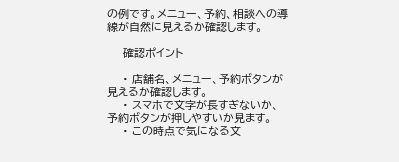の例です。メニュー、予約、相談への導線が自然に見えるか確認します。

    確認ポイント

    • 店舗名、メニュー、予約ボタンが見えるか確認します。
    • スマホで文字が長すぎないか、予約ボタンが押しやすいか見ます。
    • この時点で気になる文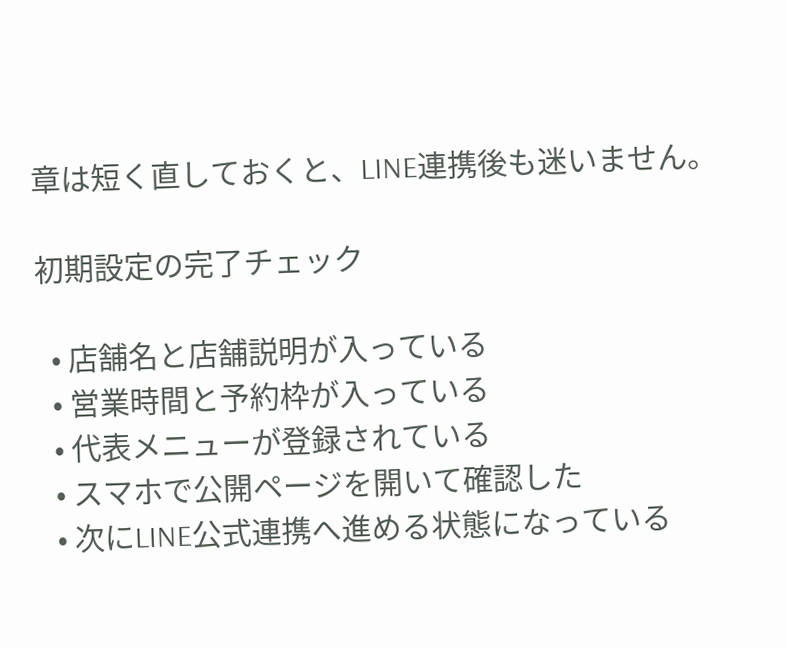章は短く直しておくと、LINE連携後も迷いません。

初期設定の完了チェック

  • 店舗名と店舗説明が入っている
  • 営業時間と予約枠が入っている
  • 代表メニューが登録されている
  • スマホで公開ページを開いて確認した
  • 次にLINE公式連携へ進める状態になっている